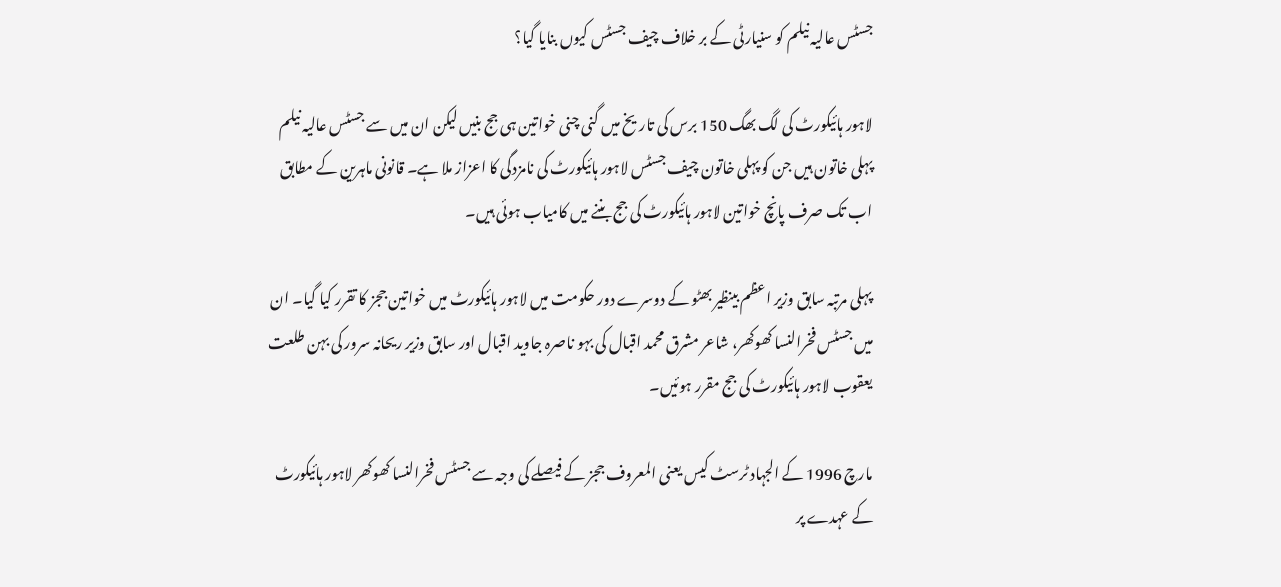جسٹس عالیہ نیلم کو سنیارٹی کے بر خلاف چیف جسٹس کیوں بنایا گیا؟

لاہور ہائیکورٹ کی لگ بھگ 150 برس کی تاریخ میں گنی چنی خواتین ہی جج بنیں لیکن ان میں سے جسٹس عالیہ نیلم پہلی خاتون ہیں جن کو پہلی خاتون چیف جسٹس لاہور ہائیکورٹ کی نامزدگی کا اعزاز ملا ہے۔ قانونی ماہرین کے مطابق اب تک صرف پانچ خواتین لاہور ہائیکورٹ کی جج بننے میں کامیاب ہوئی ہیں۔

پہلی مرتبہ سابق وزیر اعظم بینظیر بھٹو کے دوسرے دور حکومت میں لاہور ہائیکورٹ میں خواتین ججز کا تقرر کیا گیا۔ ان میں جسٹس فخرالنسا کھوکھر، شاعر مشرق محمد اقبال کی بہو ناصرہ جاوید اقبال اور سابق وزیر ریحانہ سرور کی بہن طلعت یعقوب لاہور ہائیکورٹ کی جج مقرر ہوئیں۔

مارچ 1996 کے الجہاد ٹرسٹ کیس یعنی المعروف ججز کے فیصلے کی وجہ سے جسٹس فخرالنسا کھوکھر لاہور ہائیکورٹ کے عہدے پر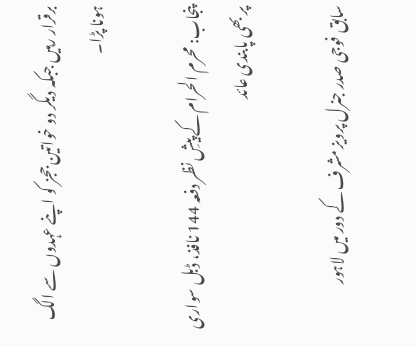برقرار رہیں جبکہ دیگر دو خواتین ججز کو اپنے عہدوں سے الگ ہونا پڑا۔

پنجاب: محرم الحرام کے پیشِ نظر دفعہ 144 نافذ، ڈبل سواری پر بھی پابندی عائد

سابق فوجی صدر جنرل پرویز مشرف کے دور میں لاہور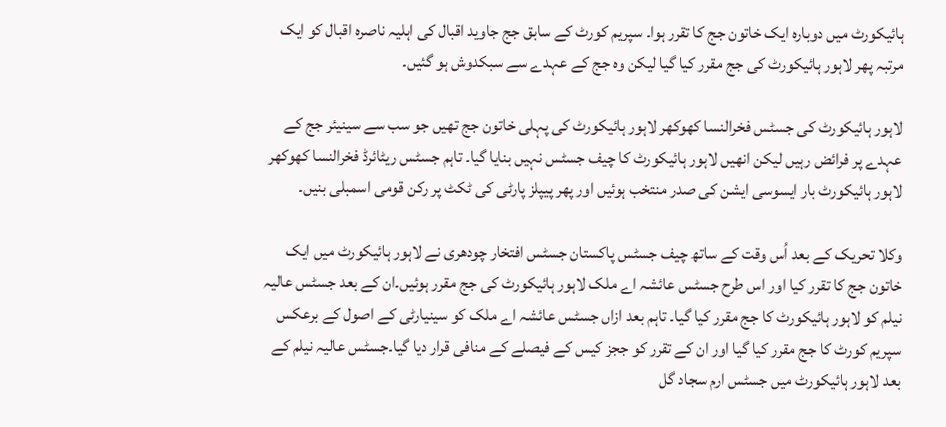ہائیکورٹ میں دوبارہ ایک خاتون جج کا تقرر ہوا۔ سپریم کورٹ کے سابق جج جاوید اقبال کی اہلیہ ناصرہ اقبال کو ایک مرتبہ پھر لاہور ہائیکورٹ کی جج مقرر کیا گیا لیکن وہ جج کے عہدے سے سبکدوش ہو گئیں۔

لاہور ہائیکورٹ کی جسٹس فخرالنسا کھوکھر لاہور ہائیکورٹ کی پہلی خاتون جج تھیں جو سب سے سینیئر جج کے عہدے پر فرائض رہیں لیکن انھیں لاہور ہائیکورٹ کا چیف جسٹس نہیں بنایا گیا۔ تاہم جسٹس ریٹائرڈ فخرالنسا کھوکھر لاہور ہائیکورٹ بار ایسوسی ایشن کی صدر منتخب ہوئیں اور پھر پیپلز پارٹی کی ٹکٹ پر رکن قومی اسمبلی بنیں۔

وکلا تحریک کے بعد اُس وقت کے ساتھ چیف جسٹس پاکستان جسٹس افتخار چودھری نے لاہور ہائیکورٹ میں ایک خاتون جج کا تقرر کیا اور اس طرح جسٹس عائشہ اے ملک لاہور ہائیکورٹ کی جج مقرر ہوئیں۔ان کے بعد جسٹس عالیہ نیلم کو لاہور ہائیکورٹ کا جج مقرر کیا گیا۔ تاہم بعد ازاں جسٹس عائشہ اے ملک کو سینیارٹی کے اصول کے برعکس سپریم کورٹ کا جج مقرر کیا گیا اور ان کے تقرر کو ججز کیس کے فیصلے کے منافی قرار دیا گیا۔جسٹس عالیہ نیلم کے بعد لاہور ہائیکورٹ میں جسٹس ارم سجاد گل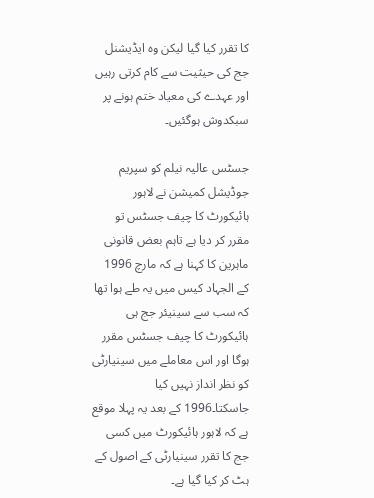کا تقرر کیا گیا لیکن وہ ایڈیشنل جج کی حیثیت سے کام کرتی رہیں اور عہدے کی معیاد ختم ہونے پر سبکدوش ہوگئیں۔

جسٹس عالیہ نیلم کو سپریم جوڈیشل کمیشن نے لاہور ہائیکورٹ کا چیف جسٹس تو مقرر کر دیا ہے تاہم بعض قانونی ماہرین کا کہنا ہے کہ مارچ 1996 کے الجہاد کیس میں یہ طے ہوا تھا کہ سب سے سینیئر جج ہی ہائیکورٹ کا چیف جسٹس مقرر ہوگا اور اس معاملے میں سینیارٹی کو نظر انداز نہیں کیا جاسکتا۔1996 کے بعد یہ پہلا موقع ہے کہ لاہور ہائیکورٹ میں کسی جج کا تقرر سینیارٹی کے اصول کے ہٹ کر کیا گیا ہے۔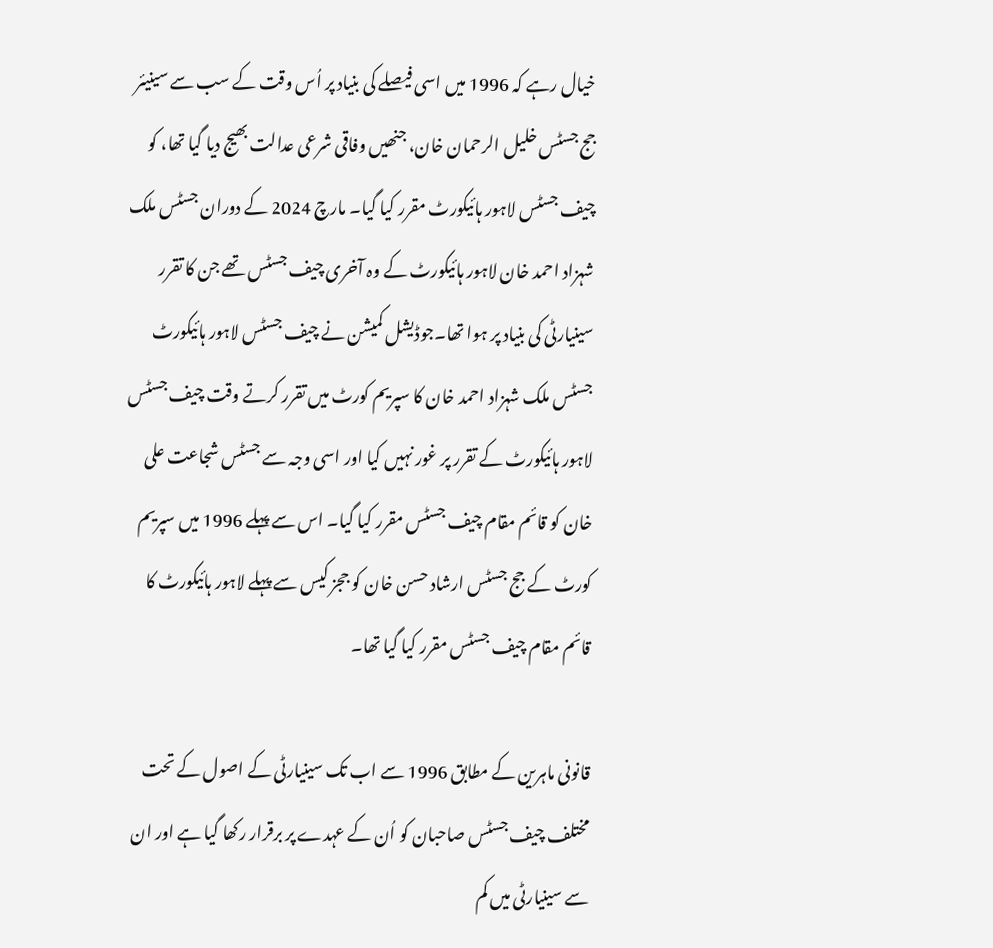خیال رہے کہ 1996 میں اسی فیصلے کی بنیاد پر اُس وقت کے سب سے سینیئر جج جسٹس خلیل الرحمان خان، جنھیں وفاقی شرعی عدالت بھیج دیا گیا تھا، کو چیف جسٹس لاہور ہائیکورٹ مقرر کیا گیا۔ مارچ 2024 کے دوران جسٹس ملک شہزاد احمد خان لاہور ہائیکورٹ کے وہ آخری چیف جسٹس تھے جن کا تقرر سینیارٹی کی بنیاد پر ہوا تھا۔جوڈیشل کمیشن نے چیف جسٹس لاہور ہائیکورٹ جسٹس ملک شہزاد احمد خان کا سپریم کورٹ میں تقرر کرتے وقت چیف جسٹس لاہور ہائیکورٹ کے تقرر پر غور نہیں کیا اور اسی وجہ سے جسٹس شجاعت علی خان کو قائم مقام چیف جسٹس مقرر کیا گیا۔ اس سے پہلے 1996 میں سپریم کورٹ کے جج جسٹس ارشاد حسن خان کو ججز کیس سے پہلے لاہور ہائیکورٹ کا قائم مقام چیف جسٹس مقرر کیا گیا تھا۔

قانونی ماہرین کے مطابق 1996 سے اب تک سینیارٹی کے اصول کے تحت مختلف چیف جسٹس صاحبان کو اُن کے عہدے پر برقرار رکھا گیا ہے اور ان سے سینیارٹی میں کم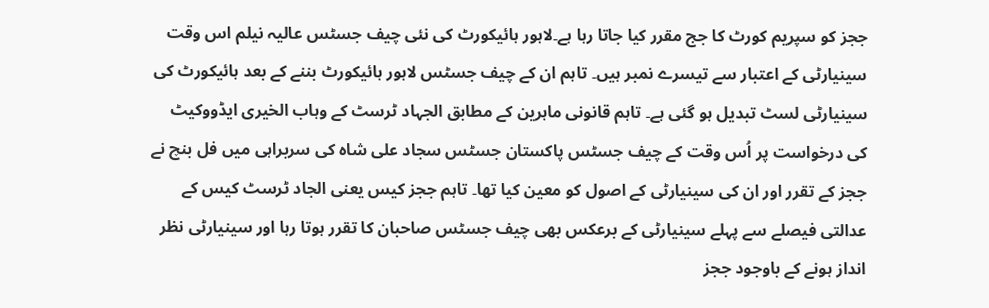ججز کو سپریم کورٹ کا جج مقرر کیا جاتا رہا ہے۔لاہور ہائیکورٹ کی نئی چیف جسٹس عالیہ نیلم اس وقت سینیارٹی کے اعتبار سے تیسرے نمبر ہیں۔ تاہم ان کے چیف جسٹس لاہور ہائیکورٹ بننے کے بعد ہائیکورٹ کی سینیارٹی لسٹ تبدیل ہو گئی ہے۔ تاہم قانونی ماہرین کے مطابق الجہاد ٹرسٹ کے وہاب الخیری ایڈووکیٹ کی درخواست پر اُس وقت کے چیف جسٹس پاکستان جسٹس سجاد علی شاہ کی سربراہی میں فل بنچ نے ججز کے تقرر اور ان کی سینیارٹی کے اصول کو معین کیا تھا۔ تاہم ججز کیس یعنی الجاد ٹرسٹ کیس کے عدالتی فیصلے سے پہلے سینیارٹی کے برعکس بھی چیف جسٹس صاحبان کا تقرر ہوتا رہا اور سینیارٹی نظر انداز ہونے کے باوجود ججز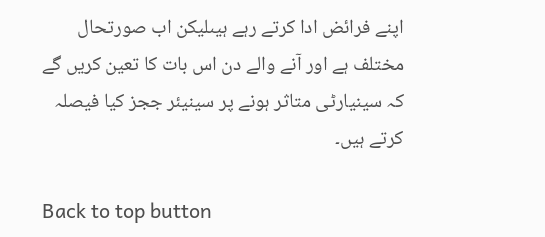اپنے فرائض ادا کرتے رہے ہیںلیکن اب صورتحال مختلف ہے اور آنے والے دن اس بات کا تعین کریں گے کہ سینیارٹی متاثر ہونے پر سینیئر ججز کیا فیصلہ کرتے ہیں۔

Back to top button